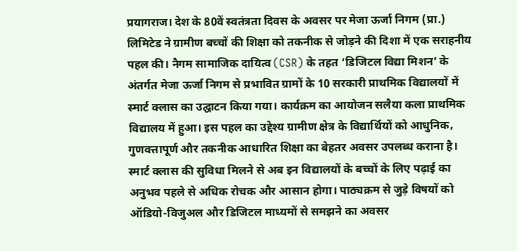प्रयागराज। देश के 80वें स्वतंत्रता दिवस के अवसर पर मेजा ऊर्जा निगम (प्रा.) लिमिटेड ने ग्रामीण बच्चों की शिक्षा को तकनीक से जोड़ने की दिशा में एक सराहनीय पहल की। नैगम सामाजिक दायित्व (CSR) के तहत ‘डिजिटल विद्या मिशन’ के अंतर्गत मेजा ऊर्जा निगम से प्रभावित ग्रामों के 10 सरकारी प्राथमिक विद्यालयों में स्मार्ट क्लास का उद्घाटन किया गया। कार्यक्रम का आयोजन सलैया कला प्राथमिक विद्यालय में हुआ। इस पहल का उद्देश्य ग्रामीण क्षेत्र के विद्यार्थियों को आधुनिक, गुणवत्तापूर्ण और तकनीक आधारित शिक्षा का बेहतर अवसर उपलब्ध कराना है।
स्मार्ट क्लास की सुविधा मिलने से अब इन विद्यालयों के बच्चों के लिए पढ़ाई का अनुभव पहले से अधिक रोचक और आसान होगा। पाठ्यक्रम से जुड़े विषयों को ऑडियो-विजुअल और डिजिटल माध्यमों से समझने का अवसर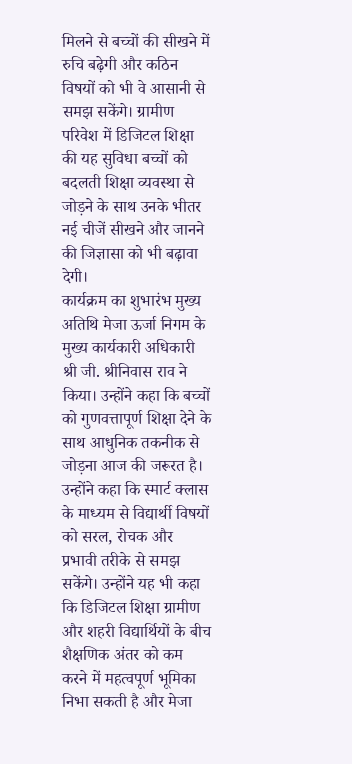मिलने से बच्चों की सीखने में रुचि बढ़ेगी और कठिन विषयों को भी वे आसानी से समझ सकेंगे। ग्रामीण परिवेश में डिजिटल शिक्षा की यह सुविधा बच्चों को बदलती शिक्षा व्यवस्था से जोड़ने के साथ उनके भीतर नई चीजें सीखने और जानने की जिज्ञासा को भी बढ़ावा देगी।
कार्यक्रम का शुभारंभ मुख्य अतिथि मेजा ऊर्जा निगम के मुख्य कार्यकारी अधिकारी श्री जी. श्रीनिवास राव ने किया। उन्होंने कहा कि बच्चों को गुणवत्तापूर्ण शिक्षा देने के साथ आधुनिक तकनीक से जोड़ना आज की जरूरत है। उन्होंने कहा कि स्मार्ट क्लास के माध्यम से विद्यार्थी विषयों को सरल, रोचक और प्रभावी तरीके से समझ सकेंगे। उन्होंने यह भी कहा कि डिजिटल शिक्षा ग्रामीण और शहरी विद्यार्थियों के बीच शैक्षणिक अंतर को कम करने में महत्वपूर्ण भूमिका निभा सकती है और मेजा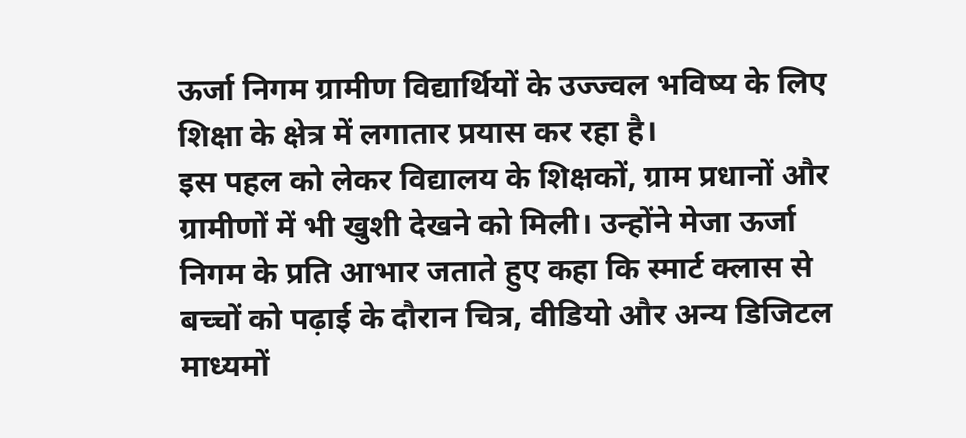ऊर्जा निगम ग्रामीण विद्यार्थियों के उज्ज्वल भविष्य के लिए शिक्षा के क्षेत्र में लगातार प्रयास कर रहा है।
इस पहल को लेकर विद्यालय के शिक्षकों, ग्राम प्रधानों और ग्रामीणों में भी खुशी देखने को मिली। उन्होंने मेजा ऊर्जा निगम के प्रति आभार जताते हुए कहा कि स्मार्ट क्लास से बच्चों को पढ़ाई के दौरान चित्र, वीडियो और अन्य डिजिटल माध्यमों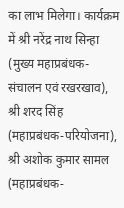का लाभ मिलेगा। कार्यक्रम में श्री नरेंद्र नाथ सिन्हा (मुख्य महाप्रबंधक-संचालन एवं रखरखाव), श्री शरद सिंह (महाप्रबंधक-परियोजना), श्री अशोक कुमार सामल (महाप्रबंधक-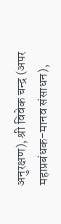अनुरक्षण), श्री विवेक चन्द्र (अपर महाप्रबंधक-मानव संसाधन),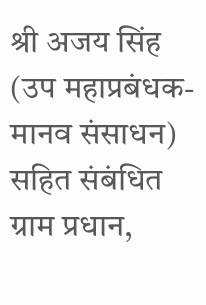श्री अजय सिंह (उप महाप्रबंधक-मानव संसाधन) सहित संबंधित ग्राम प्रधान,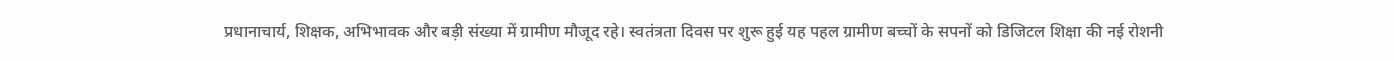प्रधानाचार्य, शिक्षक, अभिभावक और बड़ी संख्या में ग्रामीण मौजूद रहे। स्वतंत्रता दिवस पर शुरू हुई यह पहल ग्रामीण बच्चों के सपनों को डिजिटल शिक्षा की नई रोशनी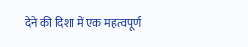देने की दिशा में एक महत्वपूर्ण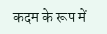कदम के रूप में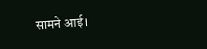सामने आई।